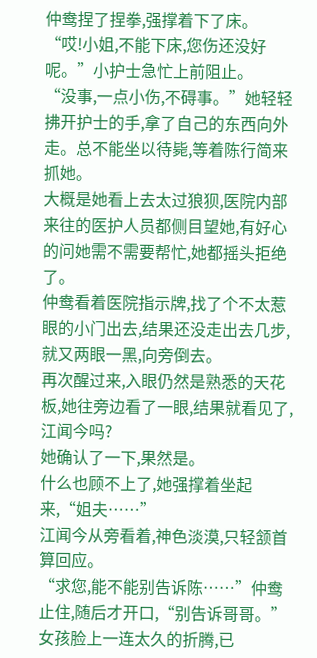仲鸯捏了捏拳,强撑着下了床。
“哎!小姐,不能下床,您伤还没好呢。”小护士急忙上前阻止。
“没事,一点小伤,不碍事。”她轻轻拂开护士的手,拿了自己的东西向外走。总不能坐以待毙,等着陈行简来抓她。
大概是她看上去太过狼狈,医院内部来往的医护人员都侧目望她,有好心的问她需不需要帮忙,她都摇头拒绝了。
仲鸯看着医院指示牌,找了个不太惹眼的小门出去,结果还没走出去几步,就又两眼一黑,向旁倒去。
再次醒过来,入眼仍然是熟悉的天花板,她往旁边看了一眼,结果就看见了,江闻今吗?
她确认了一下,果然是。
什么也顾不上了,她强撑着坐起来,“姐夫……”
江闻今从旁看着,神色淡漠,只轻颔首算回应。
“求您,能不能别告诉陈……”仲鸯止住,随后才开口,“别告诉哥哥。”
女孩脸上一连太久的折腾,已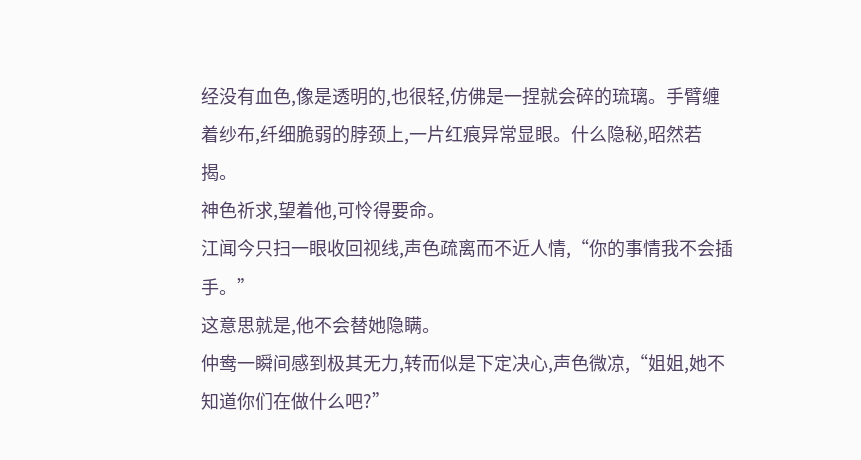经没有血色,像是透明的,也很轻,仿佛是一捏就会碎的琉璃。手臂缠着纱布,纤细脆弱的脖颈上,一片红痕异常显眼。什么隐秘,昭然若揭。
神色祈求,望着他,可怜得要命。
江闻今只扫一眼收回视线,声色疏离而不近人情,“你的事情我不会插手。”
这意思就是,他不会替她隐瞒。
仲鸯一瞬间感到极其无力,转而似是下定决心,声色微凉,“姐姐,她不知道你们在做什么吧?”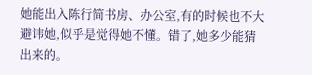她能出入陈行简书房、办公室,有的时候也不大避讳她,似乎是觉得她不懂。错了,她多少能猜出来的。